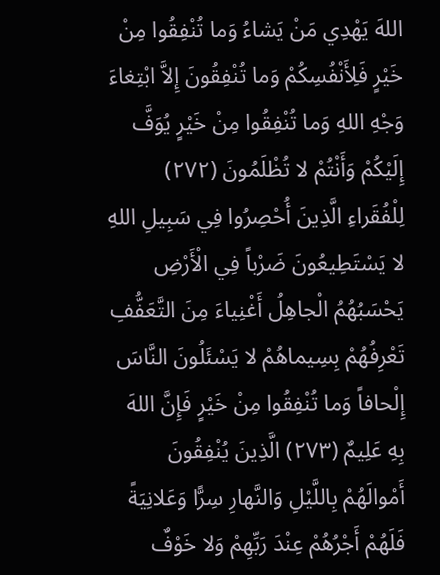اللهَ يَهْدِي مَنْ يَشاءُ وَما تُنْفِقُوا مِنْ خَيْرٍ فَلِأَنْفُسِكُمْ وَما تُنْفِقُونَ إِلاَّ ابْتِغاءَ وَجْهِ اللهِ وَما تُنْفِقُوا مِنْ خَيْرٍ يُوَفَّ إِلَيْكُمْ وَأَنْتُمْ لا تُظْلَمُونَ (٢٧٢) لِلْفُقَراءِ الَّذِينَ أُحْصِرُوا فِي سَبِيلِ اللهِ لا يَسْتَطِيعُونَ ضَرْباً فِي الْأَرْضِ يَحْسَبُهُمُ الْجاهِلُ أَغْنِياءَ مِنَ التَّعَفُّفِ تَعْرِفُهُمْ بِسِيماهُمْ لا يَسْئَلُونَ النَّاسَ إِلْحافاً وَما تُنْفِقُوا مِنْ خَيْرٍ فَإِنَّ اللهَ بِهِ عَلِيمٌ (٢٧٣) الَّذِينَ يُنْفِقُونَ أَمْوالَهُمْ بِاللَّيْلِ وَالنَّهارِ سِرًّا وَعَلانِيَةً فَلَهُمْ أَجْرُهُمْ عِنْدَ رَبِّهِمْ وَلا خَوْفٌ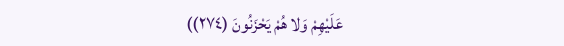عَلَيْهِمْ وَلا هُمْ يَحْزَنُونَ (٢٧٤))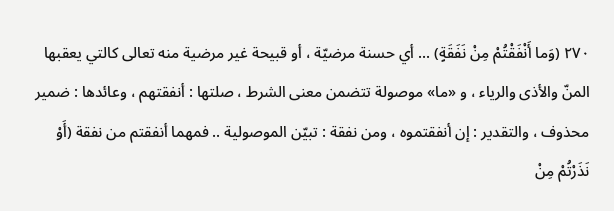٢٧٠ (وَما أَنْفَقْتُمْ مِنْ نَفَقَةٍ) ... أي حسنة مرضيّة ، أو قبيحة غير مرضية منه تعالى كالتي يعقبها المنّ والأذى والرياء ، و «ما» موصولة تتضمن معنى الشرط ، صلتها : أنفقتهم ، وعائدها : ضمير محذوف ، والتقدير : إن أنفقتموه ، ومن نفقة : تبيّن الموصولية .. فمهما أنفقتم من نفقة (أَوْ نَذَرْتُمْ مِنْ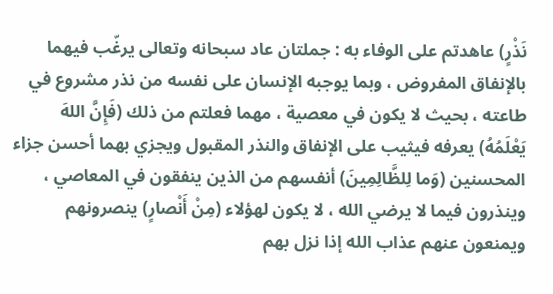نَذْرٍ) عاهدتم على الوفاء به : جملتان عاد سبحانه وتعالى يرغّب فيهما بالإنفاق المفروض ، وبما يوجبه الإنسان على نفسه من نذر مشروع في طاعته ، بحيث لا يكون في معصية ، مهما فعلتم من ذلك (فَإِنَّ اللهَ يَعْلَمُهُ) يعرفه فيثيب على الإنفاق والنذر المقبول ويجزي بهما أحسن جزاء المحسنين (وَما لِلظَّالِمِينَ) أنفسهم من الذين ينفقون في المعاصي ، وينذرون فيما لا يرضي الله ، لا يكون لهؤلاء (مِنْ أَنْصارٍ) ينصرونهم ويمنعون عنهم عذاب الله إذا نزل بهم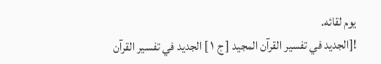يوم لقائه.
![الجديد في تفسير القرآن المجيد [ ج ١ ] الجديد في تفسير القرآن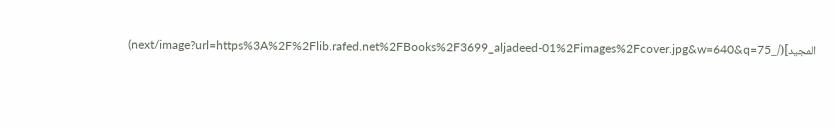المجيد](/_next/image?url=https%3A%2F%2Flib.rafed.net%2FBooks%2F3699_aljadeed-01%2Fimages%2Fcover.jpg&w=640&q=75)